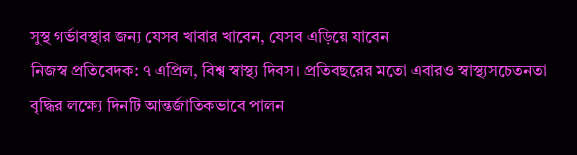সুস্থ গর্ভাবস্থার জন্য যেসব খাবার খাবেন, যেসব এড়িয়ে যাবেন
নিজস্ব প্রতিবেদক: ৭ এপ্রিল, বিশ্ব স্বাস্থ্য দিবস। প্রতিবছরের মতো এবারও স্বাস্থ্যসচেতনতা বৃদ্ধির লক্ষ্যে দিনটি আন্তর্জাতিকভাবে পালন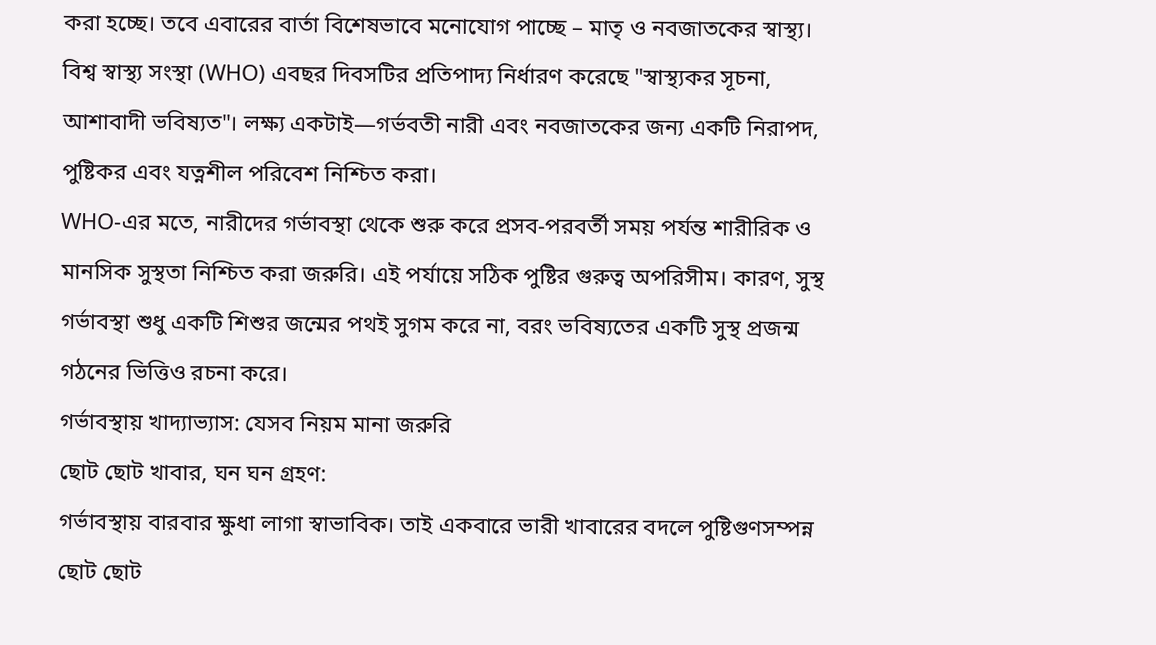করা হচ্ছে। তবে এবারের বার্তা বিশেষভাবে মনোযোগ পাচ্ছে – মাতৃ ও নবজাতকের স্বাস্থ্য। বিশ্ব স্বাস্থ্য সংস্থা (WHO) এবছর দিবসটির প্রতিপাদ্য নির্ধারণ করেছে "স্বাস্থ্যকর সূচনা, আশাবাদী ভবিষ্যত"। লক্ষ্য একটাই—গর্ভবতী নারী এবং নবজাতকের জন্য একটি নিরাপদ, পুষ্টিকর এবং যত্নশীল পরিবেশ নিশ্চিত করা।
WHO-এর মতে, নারীদের গর্ভাবস্থা থেকে শুরু করে প্রসব-পরবর্তী সময় পর্যন্ত শারীরিক ও মানসিক সুস্থতা নিশ্চিত করা জরুরি। এই পর্যায়ে সঠিক পুষ্টির গুরুত্ব অপরিসীম। কারণ, সুস্থ গর্ভাবস্থা শুধু একটি শিশুর জন্মের পথই সুগম করে না, বরং ভবিষ্যতের একটি সুস্থ প্রজন্ম গঠনের ভিত্তিও রচনা করে।
গর্ভাবস্থায় খাদ্যাভ্যাস: যেসব নিয়ম মানা জরুরি
ছোট ছোট খাবার, ঘন ঘন গ্রহণ:
গর্ভাবস্থায় বারবার ক্ষুধা লাগা স্বাভাবিক। তাই একবারে ভারী খাবারের বদলে পুষ্টিগুণসম্পন্ন ছোট ছোট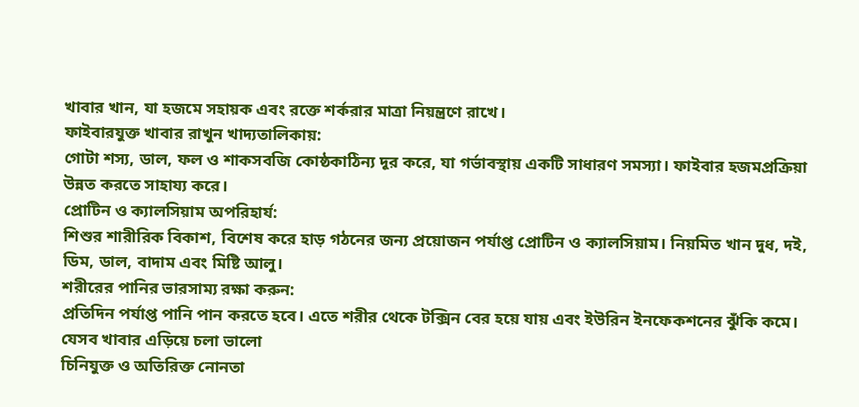খাবার খান, যা হজমে সহায়ক এবং রক্তে শর্করার মাত্রা নিয়ন্ত্রণে রাখে।
ফাইবারযুক্ত খাবার রাখুন খাদ্যতালিকায়:
গোটা শস্য, ডাল, ফল ও শাকসবজি কোষ্ঠকাঠিন্য দূর করে, যা গর্ভাবস্থায় একটি সাধারণ সমস্যা। ফাইবার হজমপ্রক্রিয়া উন্নত করতে সাহায্য করে।
প্রোটিন ও ক্যালসিয়াম অপরিহার্য:
শিশুর শারীরিক বিকাশ, বিশেষ করে হাড় গঠনের জন্য প্রয়োজন পর্যাপ্ত প্রোটিন ও ক্যালসিয়াম। নিয়মিত খান দুধ, দই, ডিম, ডাল, বাদাম এবং মিষ্টি আলু।
শরীরের পানির ভারসাম্য রক্ষা করুন:
প্রতিদিন পর্যাপ্ত পানি পান করতে হবে। এতে শরীর থেকে টক্সিন বের হয়ে যায় এবং ইউরিন ইনফেকশনের ঝুঁকি কমে।
যেসব খাবার এড়িয়ে চলা ভালো
চিনিযুক্ত ও অতিরিক্ত নোনতা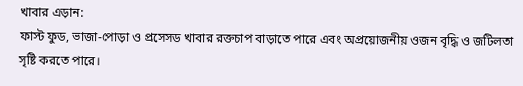খাবার এড়ান:
ফাস্ট ফুড, ভাজা-পোড়া ও প্রসেসড খাবার রক্তচাপ বাড়াতে পারে এবং অপ্রয়োজনীয় ওজন বৃদ্ধি ও জটিলতা সৃষ্টি করতে পারে।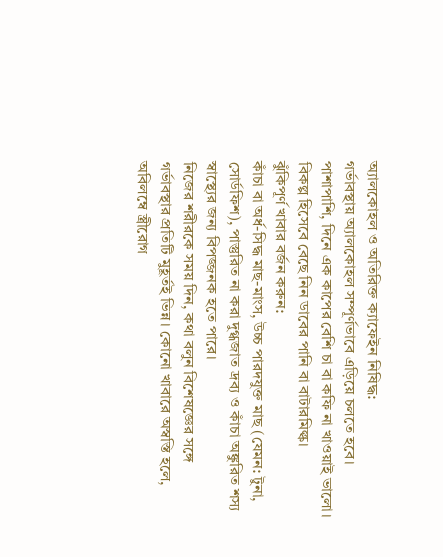অ্যালকোহল ও অতিরিক্ত ক্যাফেইন নিষিদ্ধ:
গর্ভাবস্থায় অ্যালকোহল সম্পূর্ণভাবে এড়িয়ে চলতে হবে। পাশাপাশি, দিনে এক কাপের বেশি চা বা কফি না খাওয়াই ভালো। বিকল্প হিসেবে বেছে নিন ডাবের পানি বা বাটারমিল্ক।
ঝুঁকিপূর্ণ খাবার বর্জন করুন:
কাঁচা বা অর্ধ-সিদ্ধ মাছ-মাংস, উচ্চ পারদযুক্ত মাছ (যেমন: টুনা, সোর্ডফিশ), পাস্তুরিত না করা দুগ্ধজাত দ্রব্য ও কাঁচা অঙ্কুরিত শস্য স্বাস্থ্যের জন্য বিপজ্জনক হতে পারে।
নিজের শরীরকে সময় দিন, কথা বলুন বিশেষজ্ঞের সঙ্গে
গর্ভাবস্থার প্রতিটি মুহূর্তই ভিন্ন। কোনো খাবারে অস্বস্তি হলে, অবিলম্বে স্ত্রীরোগ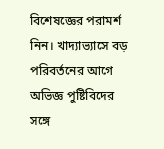বিশেষজ্ঞের পরামর্শ নিন। খাদ্যাভ্যাসে বড় পরিবর্তনের আগে অভিজ্ঞ পুষ্টিবিদের সঙ্গে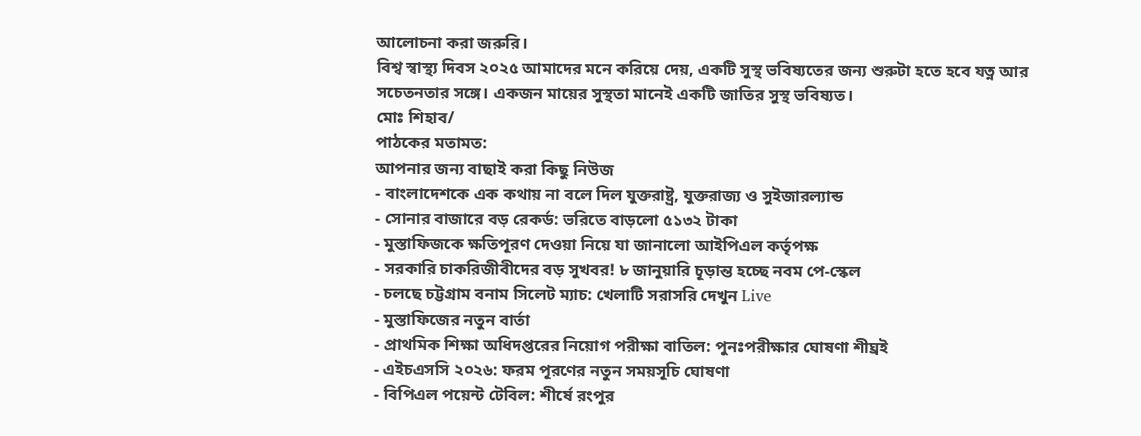আলোচনা করা জরুরি।
বিশ্ব স্বাস্থ্য দিবস ২০২৫ আমাদের মনে করিয়ে দেয়, একটি সুস্থ ভবিষ্যতের জন্য শুরুটা হতে হবে যত্ন আর সচেতনতার সঙ্গে। একজন মায়ের সুস্থতা মানেই একটি জাতির সুস্থ ভবিষ্যত।
মোঃ শিহাব/
পাঠকের মতামত:
আপনার জন্য বাছাই করা কিছু নিউজ
- বাংলাদেশকে এক কথায় না বলে দিল যুক্তরাষ্ট্র, যুক্তরাজ্য ও সুইজারল্যান্ড
- সোনার বাজারে বড় রেকর্ড: ভরিতে বাড়লো ৫১৩২ টাকা
- মুস্তাফিজকে ক্ষতিপূরণ দেওয়া নিয়ে যা জানালো আইপিএল কর্তৃপক্ষ
- সরকারি চাকরিজীবীদের বড় সুখবর! ৮ জানুয়ারি চূড়ান্ত হচ্ছে নবম পে-স্কেল
- চলছে চট্টগ্রাম বনাম সিলেট ম্যাচ: খেলাটি সরাসরি দেখুন Live
- মুস্তাফিজের নতুন বার্তা
- প্রাথমিক শিক্ষা অধিদপ্তরের নিয়োগ পরীক্ষা বাতিল: পুনঃপরীক্ষার ঘোষণা শীঘ্রই
- এইচএসসি ২০২৬: ফরম পূরণের নতুন সময়সূচি ঘোষণা
- বিপিএল পয়েন্ট টেবিল: শীর্ষে রংপুর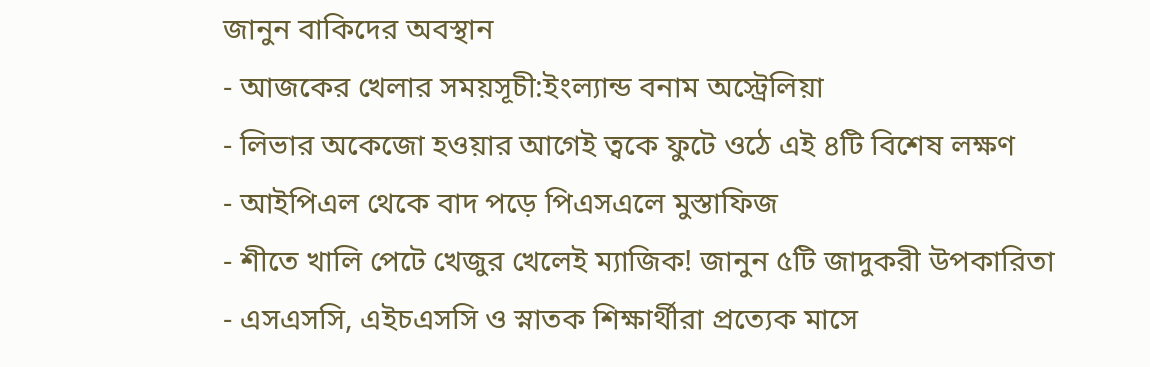জানুন বাকিদের অবস্থান
- আজকের খেলার সময়সূচী:ইংল্যান্ড বনাম অস্ট্রেলিয়া
- লিভার অকেজো হওয়ার আগেই ত্বকে ফুটে ওঠে এই ৪টি বিশেষ লক্ষণ
- আইপিএল থেকে বাদ পড়ে পিএসএলে মুস্তাফিজ
- শীতে খালি পেটে খেজুর খেলেই ম্যাজিক! জানুন ৫টি জাদুকরী উপকারিতা
- এসএসসি, এইচএসসি ও স্নাতক শিক্ষার্থীরা প্রত্যেক মাসে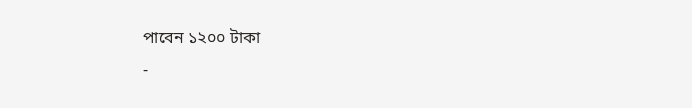পাবেন ১২০০ টাকা
-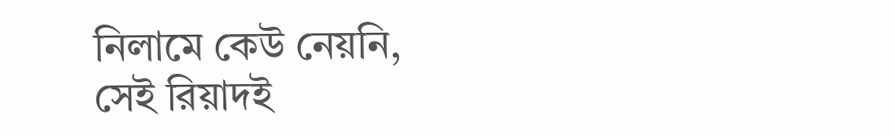নিলামে কেউ নেয়নি, সেই রিয়াদই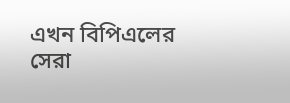এখন বিপিএলের সেরা